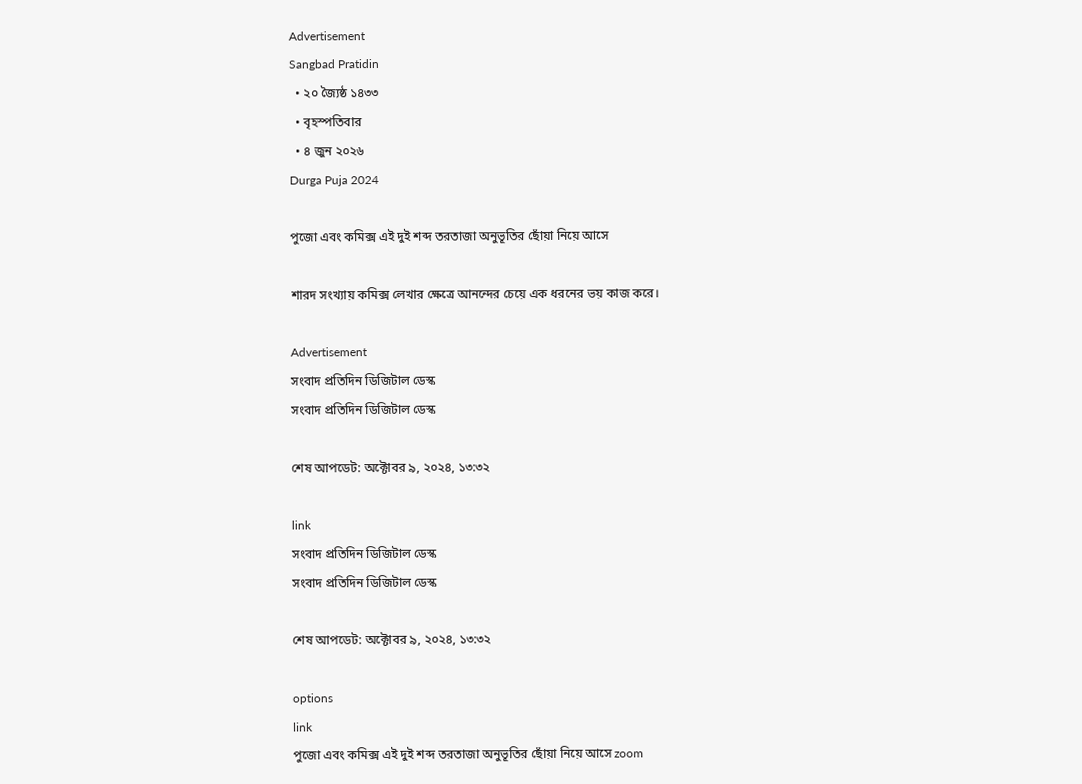Advertisement
Sangbad Pratidin
  • ২০ জ্যৈষ্ঠ ১৪৩৩
  • বৃহস্পতিবার
  • ৪ জুন ২০২৬
Durga Puja 2024

পুজো এবং কমিক্স এই দুই শব্দ তরতাজা অনুভূতির ছোঁয়া নিয়ে আসে

শারদ সংখ্যায় কমিক্স লেখার ক্ষেত্রে আনন্দের চেয়ে এক ধরনের ভয় কাজ করে।

Advertisement
সংবাদ প্রতিদিন ডিজিটাল ডেস্ক
সংবাদ প্রতিদিন ডিজিটাল ডেস্ক

শেষ আপডেট: অক্টোবর ৯, ২০২৪, ১৩:৩২

link
সংবাদ প্রতিদিন ডিজিটাল ডেস্ক
সংবাদ প্রতিদিন ডিজিটাল ডেস্ক

শেষ আপডেট: অক্টোবর ৯, ২০২৪, ১৩:৩২

options
link
পুজো এবং কমিক্স এই দুই শব্দ তরতাজা অনুভূতির ছোঁয়া নিয়ে আসে zoom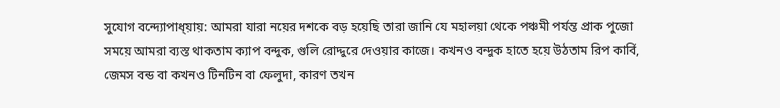সুযোগ বন্দ্যোপাধ্য়ায়: আমরা যারা নয়ের দশকে বড় হয়েছি তারা জানি যে মহালয়া থেকে পঞ্চমী পর্যন্ত প্রাক পুজো সময়ে আমরা ব্যস্ত থাকতাম ক্যাপ বন্দুক, গুলি রোদ্দুরে দেওয়ার কাজে। কখনও বন্দুক হাতে হয়ে উঠতাম রিপ কার্বি, জেমস বন্ড বা কখনও টিনটিন বা ফেলুদা, কারণ তখন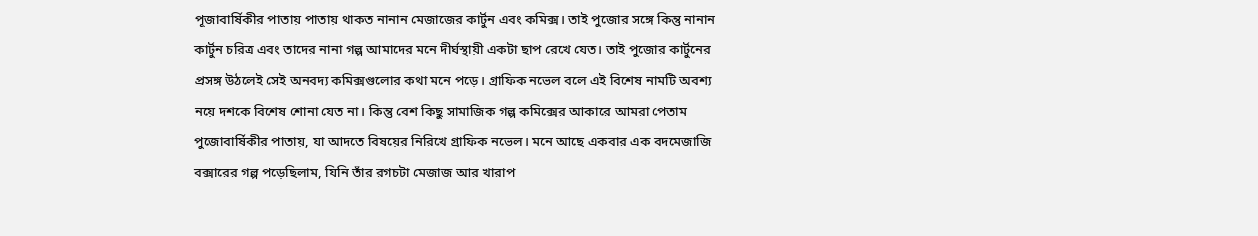পূজাবার্ষিকীর পাতায় পাতায় থাকত নানান মেজাজের কার্টুন এবং কমিক্স। তাই পুজোর সঙ্গে কিন্তু নানান কার্টুন চরিত্র এবং তাদের নানা গল্প আমাদের মনে দীর্ঘস্থায়ী একটা ছাপ রেখে যেত। তাই পুজোর কার্টুনের প্রসঙ্গ উঠলেই সেই অনবদ্য কমিক্সগুলোর কথা মনে পড়ে। গ্রাফিক নভেল বলে এই বিশেষ নামটি অবশ্য নয়ে দশকে বিশেষ শোনা যেত না। কিন্তু বেশ কিছু সামাজিক গল্প কমিক্সের আকারে আমরা পেতাম পুজোবার্ষিকীর পাতায়, যা আদতে বিষয়ের নিরিখে গ্রাফিক নভেল। মনে আছে একবার এক বদমেজাজি বক্সারের গল্প পড়েছিলাম, যিনি তাঁর রগচটা মেজাজ আর খারাপ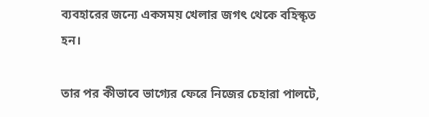ব্যবহারের জন্যে একসময় খেলার জগৎ থেকে বহিস্কৃত হন।

তার পর কীভাবে ভাগ্যের ফেরে নিজের চেহারা পালটে,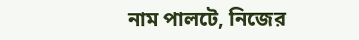নাম পালটে, নিজের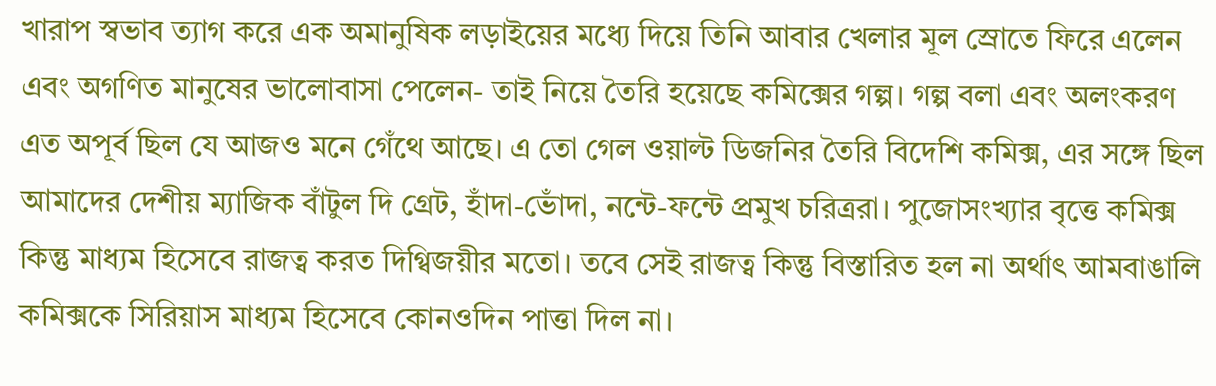খারাপ স্বভাব ত্যাগ করে এক অমানুষিক লড়াইয়ের মধ্যে দিয়ে তিনি আবার খেলার মূল স্রোতে ফিরে এলেন এবং অগণিত মানুষের ভালোবাসা পেলেন- তাই নিয়ে তৈরি হয়েছে কমিক্সের গল্প। গল্প বলা এবং অলংকরণ এত অপূর্ব ছিল যে আজও মনে গেঁথে আছে। এ তো গেল ওয়াল্ট ডিজনির তৈরি বিদেশি কমিক্স, এর সঙ্গে ছিল আমাদের দেশীয় ম্যাজিক বাঁটুল দি গ্রেট, হাঁদা-ভোঁদা, নন্টে-ফন্টে প্রমুখ চরিত্ররা। পুজোসংখ্যার বৃত্তে কমিক্স কিন্তু মাধ্যম হিসেবে রাজত্ব করত দিগ্বিজয়ীর মতো। তবে সেই রাজত্ব কিন্তু বিস্তারিত হল না অর্থাৎ আমবাঙালি কমিক্সকে সিরিয়াস মাধ্যম হিসেবে কোনওদিন পাত্তা দিল না।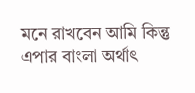মনে রাখবেন আমি কিন্তু এপার বাংলা অর্থাৎ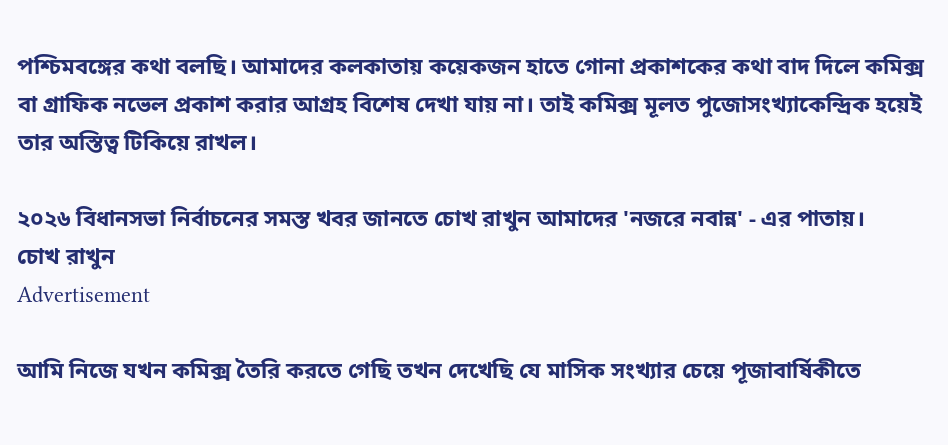পশ্চিমবঙ্গের কথা বলছি। আমাদের কলকাতায় কয়েকজন হাতে গোনা প্রকাশকের কথা বাদ দিলে কমিক্স বা গ্রাফিক নভেল প্রকাশ করার আগ্রহ বিশেষ দেখা যায় না। তাই কমিক্স মূলত পুজোসংখ্যাকেন্দ্রিক হয়েই তার অস্তিত্ব টিকিয়ে রাখল।

২০২৬ বিধানসভা নির্বাচনের সমস্ত খবর জানতে চোখ রাখুন আমাদের 'নজরে নবান্ন' - এর পাতায়।
চোখ রাখুন
Advertisement

আমি নিজে যখন কমিক্স তৈরি করতে গেছি তখন দেখেছি যে মাসিক সংখ্যার চেয়ে পূজাবার্ষিকীতে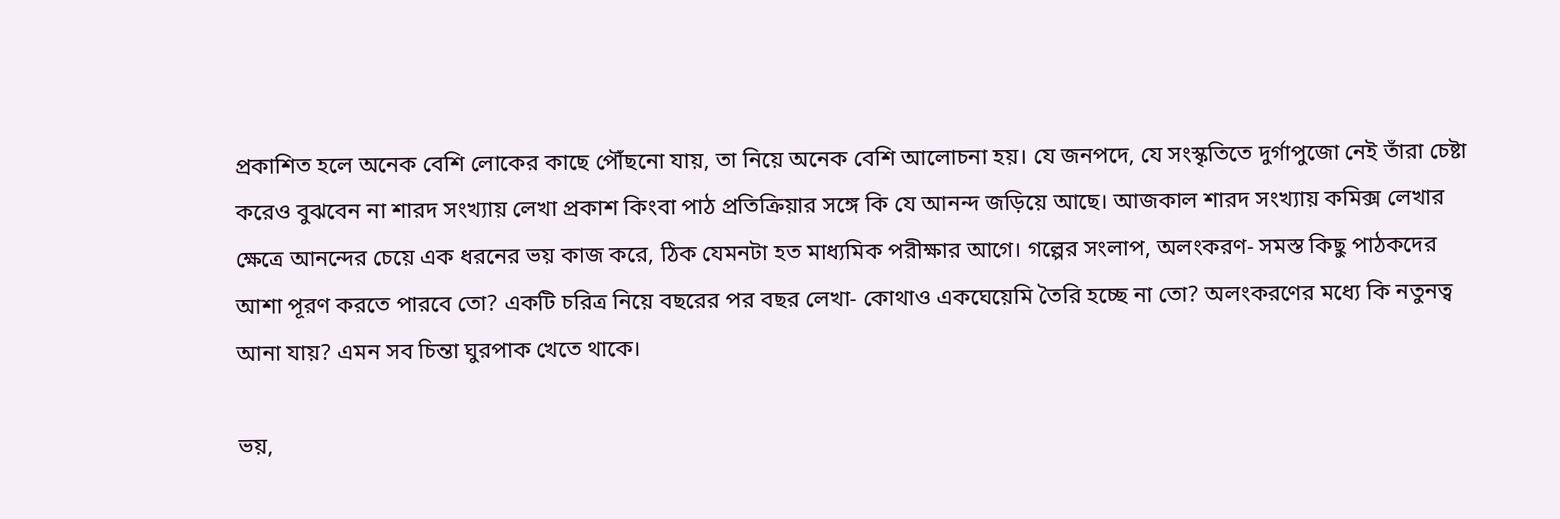প্রকাশিত হলে অনেক বেশি লোকের কাছে পৌঁছনো যায়, তা নিয়ে অনেক বেশি আলোচনা হয়। যে জনপদে, যে সংস্কৃতিতে দুর্গাপুজো নেই তাঁরা চেষ্টা করেও বুঝবেন না শারদ সংখ্যায় লেখা প্রকাশ কিংবা পাঠ প্রতিক্রিয়ার সঙ্গে কি যে আনন্দ জড়িয়ে আছে। আজকাল শারদ সংখ্যায় কমিক্স লেখার ক্ষেত্রে আনন্দের চেয়ে এক ধরনের ভয় কাজ করে, ঠিক যেমনটা হত মাধ্যমিক পরীক্ষার আগে। গল্পের সংলাপ, অলংকরণ- সমস্ত কিছু পাঠকদের আশা পূরণ করতে পারবে তো? একটি চরিত্র নিয়ে বছরের পর বছর লেখা- কোথাও একঘেয়েমি তৈরি হচ্ছে না তো? অলংকরণের মধ্যে কি নতুনত্ব আনা যায়? এমন সব চিন্তা ঘুরপাক খেতে থাকে।

ভয়,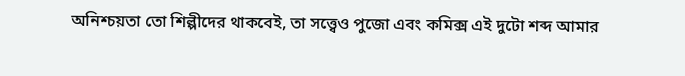অনিশ্চয়তা তো শিল্পীদের থাকবেই, তা সত্ত্বেও পুজো এবং কমিক্স এই দুটো শব্দ আমার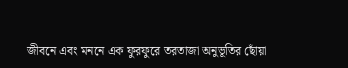জীবনে এবং মননে এক ফুরফুরে তরতাজা অনুভূতির ছোঁয়া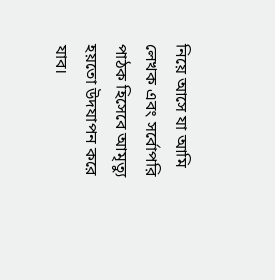নিয়ে আসে যা আমি লেখক এবং সর্বোপরি পাঠক হিসেবে আমৃত্যু হয়তো উদযাপন করে যাব।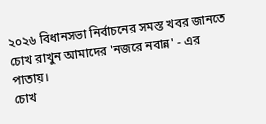২০২৬ বিধানসভা নির্বাচনের সমস্ত খবর জানতে চোখ রাখুন আমাদের 'নজরে নবান্ন' - এর পাতায়।
চোখ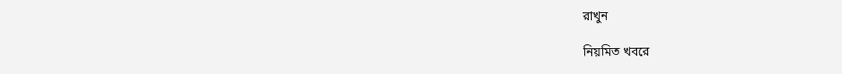রাখুন

নিয়মিত খবরে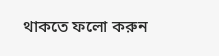থাকতে ফলো করুন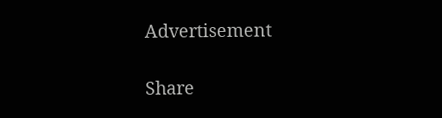Advertisement

Share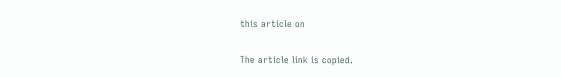this article on

The article link is copied.